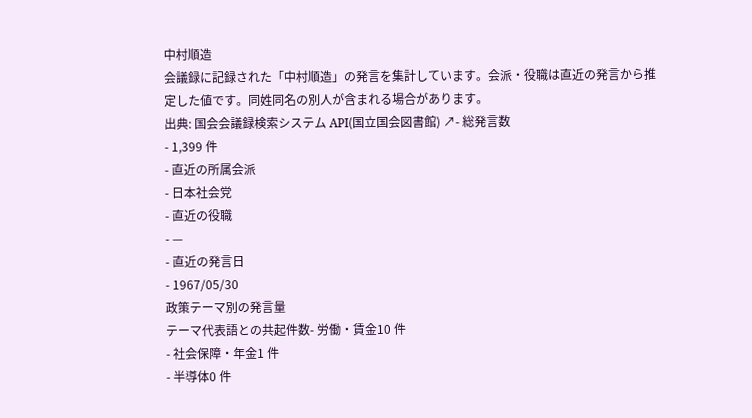中村順造
会議録に記録された「中村順造」の発言を集計しています。会派・役職は直近の発言から推定した値です。同姓同名の別人が含まれる場合があります。
出典: 国会会議録検索システム API(国立国会図書館) ↗- 総発言数
- 1,399 件
- 直近の所属会派
- 日本社会党
- 直近の役職
- —
- 直近の発言日
- 1967/05/30
政策テーマ別の発言量
テーマ代表語との共起件数- 労働・賃金10 件
- 社会保障・年金1 件
- 半導体0 件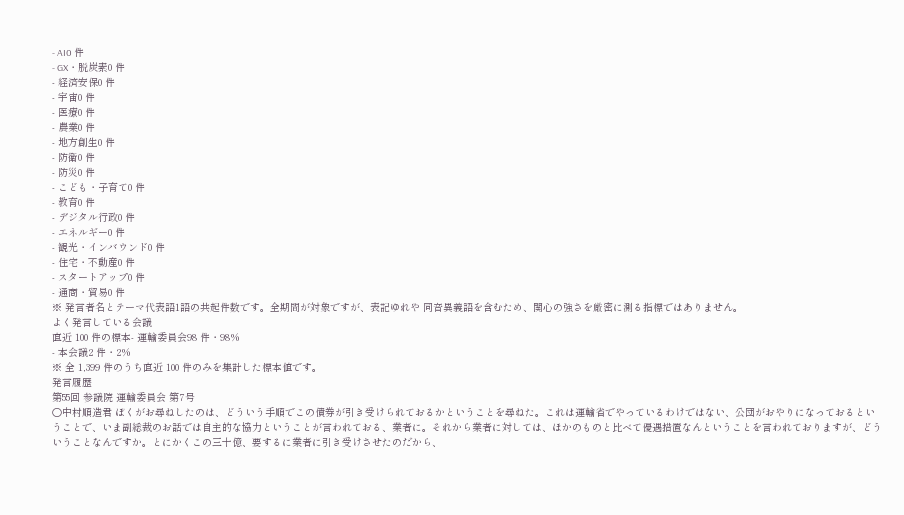- AI0 件
- GX・脱炭素0 件
- 経済安保0 件
- 宇宙0 件
- 医療0 件
- 農業0 件
- 地方創生0 件
- 防衛0 件
- 防災0 件
- こども・子育て0 件
- 教育0 件
- デジタル行政0 件
- エネルギー0 件
- 観光・インバウンド0 件
- 住宅・不動産0 件
- スタートアップ0 件
- 通商・貿易0 件
※ 発言者名とテーマ代表語1語の共起件数です。全期間が対象ですが、表記ゆれや 同音異義語を含むため、関心の強さを厳密に測る指標ではありません。
よく発言している会議
直近 100 件の標本- 運輸委員会98 件・98%
- 本会議2 件・2%
※ 全 1,399 件のうち直近 100 件のみを集計した標本値です。
発言履歴
第55回 参議院 運輸委員会 第7号
○中村順造君 ぼくがお尋ねしたのは、どういう手順でこの債券が引き受けられておるかということを尋ねた。これは運輸省でやっているわけではない、公団がおやりになっておるということで、いま副総裁のお話では自主的な協力ということが言われておる、業者に。それから業者に対しては、ほかのものと比べて優遇措置なんということを言われておりますが、どういうことなんですか。とにかくこの三十億、要するに業者に引き受けさせたのだから、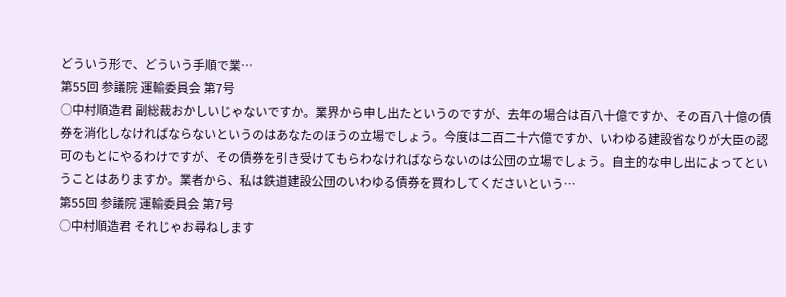どういう形で、どういう手順で業…
第55回 参議院 運輸委員会 第7号
○中村順造君 副総裁おかしいじゃないですか。業界から申し出たというのですが、去年の場合は百八十億ですか、その百八十億の債券を消化しなければならないというのはあなたのほうの立場でしょう。今度は二百二十六億ですか、いわゆる建設省なりが大臣の認可のもとにやるわけですが、その債券を引き受けてもらわなければならないのは公団の立場でしょう。自主的な申し出によってということはありますか。業者から、私は鉄道建設公団のいわゆる債券を買わしてくださいという…
第55回 参議院 運輸委員会 第7号
○中村順造君 それじゃお尋ねします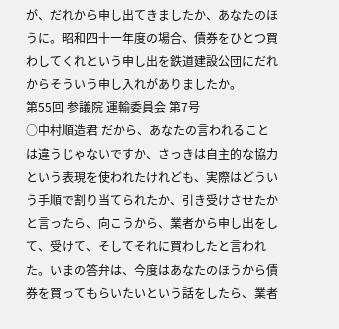が、だれから申し出てきましたか、あなたのほうに。昭和四十一年度の場合、債券をひとつ買わしてくれという申し出を鉄道建設公団にだれからそういう申し入れがありましたか。
第55回 参議院 運輸委員会 第7号
○中村順造君 だから、あなたの言われることは違うじゃないですか、さっきは自主的な協力という表現を使われたけれども、実際はどういう手順で割り当てられたか、引き受けさせたかと言ったら、向こうから、業者から申し出をして、受けて、そしてそれに買わしたと言われた。いまの答弁は、今度はあなたのほうから債券を買ってもらいたいという話をしたら、業者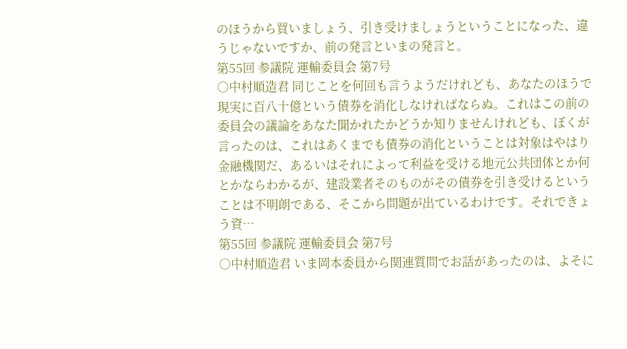のほうから買いましょう、引き受けましょうということになった、違うじゃないですか、前の発言といまの発言と。
第55回 参議院 運輸委員会 第7号
○中村順造君 同じことを何回も言うようだけれども、あなたのほうで現実に百八十億という債券を消化しなければならぬ。これはこの前の委員会の議論をあなた聞かれたかどうか知りませんけれども、ぼくが言ったのは、これはあくまでも債券の消化ということは対象はやはり金融機関だ、あるいはそれによって利益を受ける地元公共団体とか何とかならわかるが、建設業者そのものがその債券を引き受けるということは不明朗である、そこから問題が出ているわけです。それできょう資…
第55回 参議院 運輸委員会 第7号
○中村順造君 いま岡本委員から関連質問でお話があったのは、よそに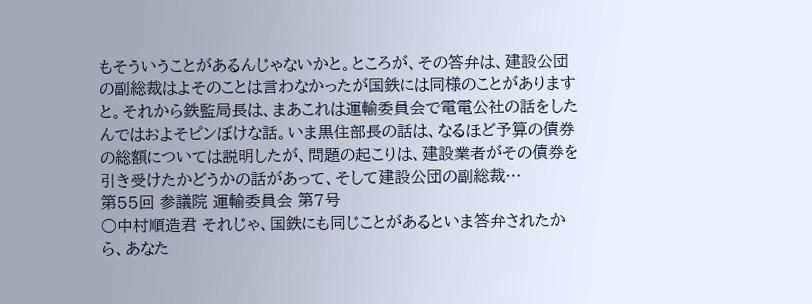もそういうことがあるんじゃないかと。ところが、その答弁は、建設公団の副総裁はよそのことは言わなかったが国鉄には同様のことがありますと。それから鉄監局長は、まあこれは運輸委員会で電電公社の話をしたんではおよそピンぼけな話。いま黒住部長の話は、なるほど予算の債券の総額については説明したが、問題の起こりは、建設業者がその債券を引き受けたかどうかの話があって、そして建設公団の副総裁…
第55回 参議院 運輸委員会 第7号
○中村順造君 それじゃ、国鉄にも同じことがあるといま答弁されたから、あなた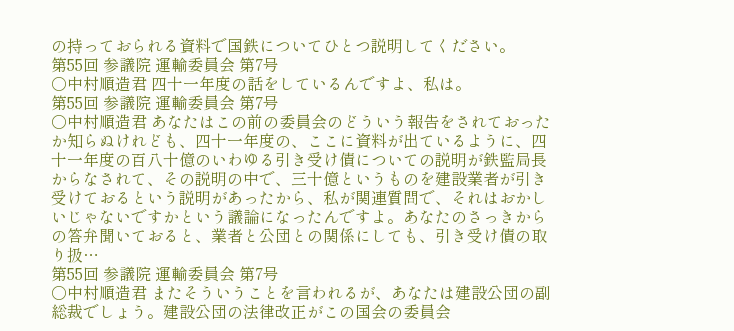の持っておられる資料で国鉄についてひとつ説明してください。
第55回 参議院 運輸委員会 第7号
○中村順造君 四十一年度の話をしているんですよ、私は。
第55回 参議院 運輸委員会 第7号
○中村順造君 あなたはこの前の委員会のどういう報告をされておったか知らぬけれども、四十一年度の、ここに資料が出ているように、四十一年度の百八十億のいわゆる引き受け債についての説明が鉄監局長からなされて、その説明の中で、三十億というものを建設業者が引き受けておるという説明があったから、私が関連質問で、それはおかしいじゃないですかという議論になったんですよ。あなたのさっきからの答弁聞いておると、業者と公団との関係にしても、引き受け債の取り扱…
第55回 参議院 運輸委員会 第7号
○中村順造君 またそういうことを言われるが、あなたは建設公団の副総裁でしょう。建設公団の法律改正がこの国会の委員会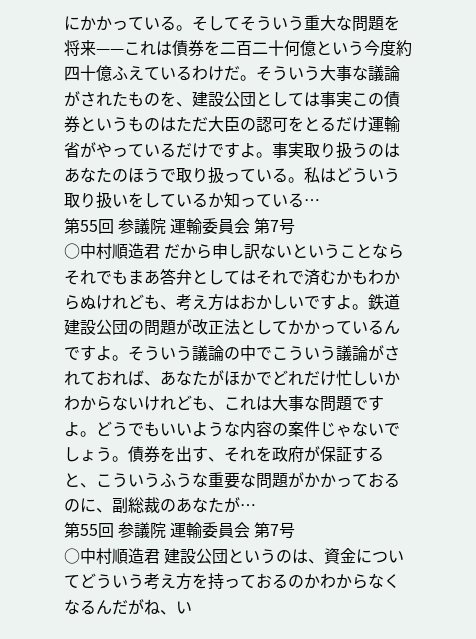にかかっている。そしてそういう重大な問題を将来——これは債券を二百二十何億という今度約四十億ふえているわけだ。そういう大事な議論がされたものを、建設公団としては事実この債券というものはただ大臣の認可をとるだけ運輸省がやっているだけですよ。事実取り扱うのはあなたのほうで取り扱っている。私はどういう取り扱いをしているか知っている…
第55回 参議院 運輸委員会 第7号
○中村順造君 だから申し訳ないということならそれでもまあ答弁としてはそれで済むかもわからぬけれども、考え方はおかしいですよ。鉄道建設公団の問題が改正法としてかかっているんですよ。そういう議論の中でこういう議論がされておれば、あなたがほかでどれだけ忙しいかわからないけれども、これは大事な問題ですよ。どうでもいいような内容の案件じゃないでしょう。債券を出す、それを政府が保証すると、こういうふうな重要な問題がかかっておるのに、副総裁のあなたが…
第55回 参議院 運輸委員会 第7号
○中村順造君 建設公団というのは、資金についてどういう考え方を持っておるのかわからなくなるんだがね、い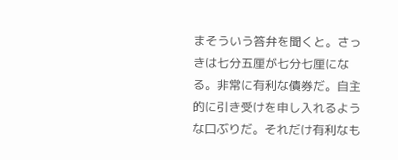まそういう答弁を聞くと。さっきは七分五厘が七分七厘になる。非常に有利な債券だ。自主的に引き受けを申し入れるような口ぶりだ。それだけ有利なも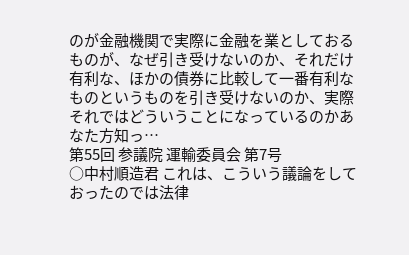のが金融機関で実際に金融を業としておるものが、なぜ引き受けないのか、それだけ有利な、ほかの債券に比較して一番有利なものというものを引き受けないのか、実際それではどういうことになっているのかあなた方知っ…
第55回 参議院 運輸委員会 第7号
○中村順造君 これは、こういう議論をしておったのでは法律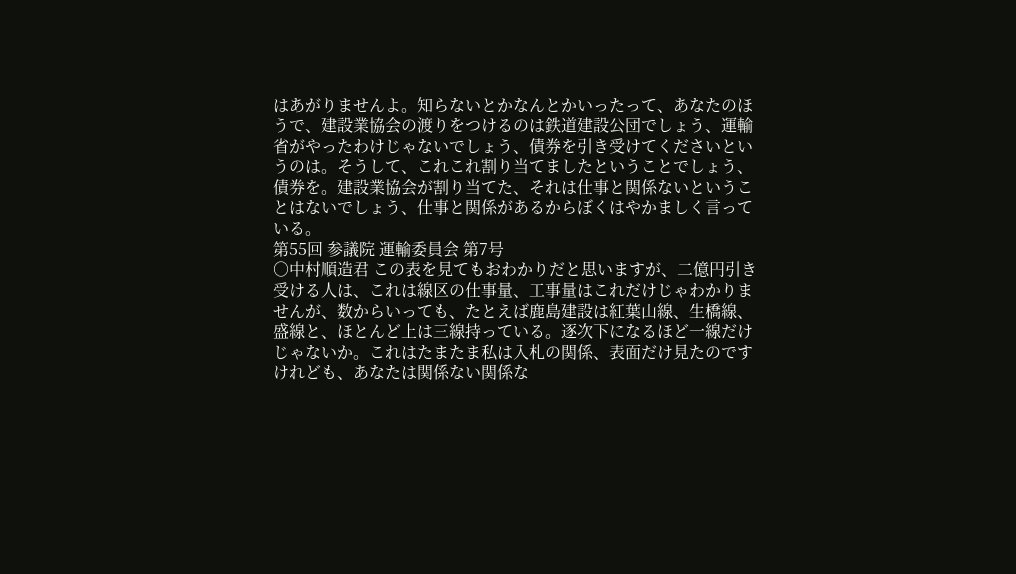はあがりませんよ。知らないとかなんとかいったって、あなたのほうで、建設業協会の渡りをつけるのは鉄道建設公団でしょう、運輸省がやったわけじゃないでしょう、債券を引き受けてくださいというのは。そうして、これこれ割り当てましたということでしょう、債券を。建設業協会が割り当てた、それは仕事と関係ないということはないでしょう、仕事と関係があるからぼくはやかましく言っている。
第55回 参議院 運輸委員会 第7号
○中村順造君 この表を見てもおわかりだと思いますが、二億円引き受ける人は、これは線区の仕事量、工事量はこれだけじゃわかりませんが、数からいっても、たとえば鹿島建設は紅葉山線、生橋線、盛線と、ほとんど上は三線持っている。逐次下になるほど一線だけじゃないか。これはたまたま私は入札の関係、表面だけ見たのですけれども、あなたは関係ない関係な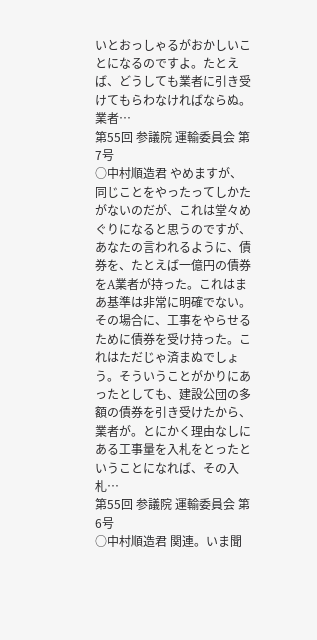いとおっしゃるがおかしいことになるのですよ。たとえば、どうしても業者に引き受けてもらわなければならぬ。業者…
第55回 参議院 運輸委員会 第7号
○中村順造君 やめますが、同じことをやったってしかたがないのだが、これは堂々めぐりになると思うのですが、あなたの言われるように、債券を、たとえば一億円の債券をA業者が持った。これはまあ基準は非常に明確でない。その場合に、工事をやらせるために債券を受け持った。これはただじゃ済まぬでしょう。そういうことがかりにあったとしても、建設公団の多額の債券を引き受けたから、業者が。とにかく理由なしにある工事量を入札をとったということになれば、その入札…
第55回 参議院 運輸委員会 第6号
○中村順造君 関連。いま聞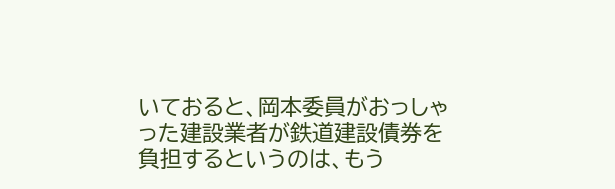いておると、岡本委員がおっしゃった建設業者が鉄道建設債券を負担するというのは、もう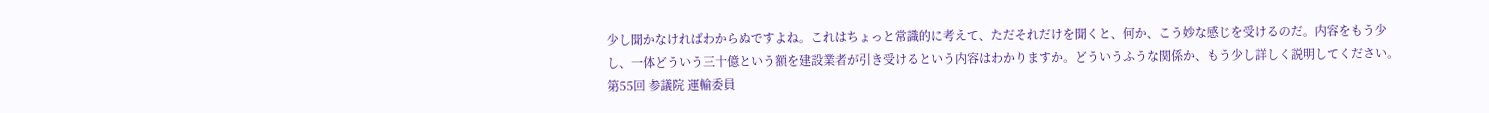少し聞かなければわからぬですよね。これはちょっと常識的に考えて、ただそれだけを聞くと、何か、こう妙な感じを受けるのだ。内容をもう少し、一体どういう三十億という額を建設業者が引き受けるという内容はわかりますか。どういうふうな関係か、もう少し詳しく説明してください。
第55回 参議院 運輸委員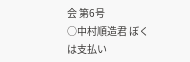会 第6号
○中村順造君 ぼくは支払い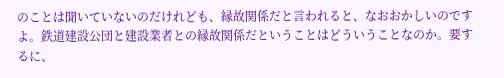のことは聞いていないのだけれども、縁故関係だと言われると、なおおかしいのですよ。鉄道建設公団と建設業者との縁故関係だということはどういうことなのか。要するに、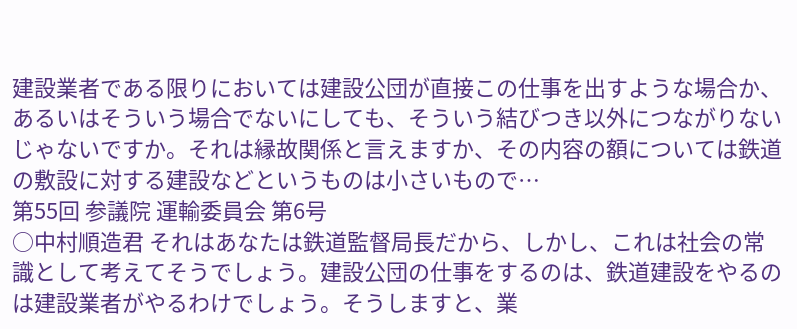建設業者である限りにおいては建設公団が直接この仕事を出すような場合か、あるいはそういう場合でないにしても、そういう結びつき以外につながりないじゃないですか。それは縁故関係と言えますか、その内容の額については鉄道の敷設に対する建設などというものは小さいもので…
第55回 参議院 運輸委員会 第6号
○中村順造君 それはあなたは鉄道監督局長だから、しかし、これは社会の常識として考えてそうでしょう。建設公団の仕事をするのは、鉄道建設をやるのは建設業者がやるわけでしょう。そうしますと、業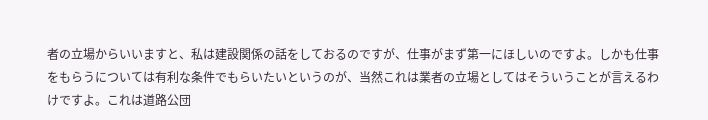者の立場からいいますと、私は建設関係の話をしておるのですが、仕事がまず第一にほしいのですよ。しかも仕事をもらうについては有利な条件でもらいたいというのが、当然これは業者の立場としてはそういうことが言えるわけですよ。これは道路公団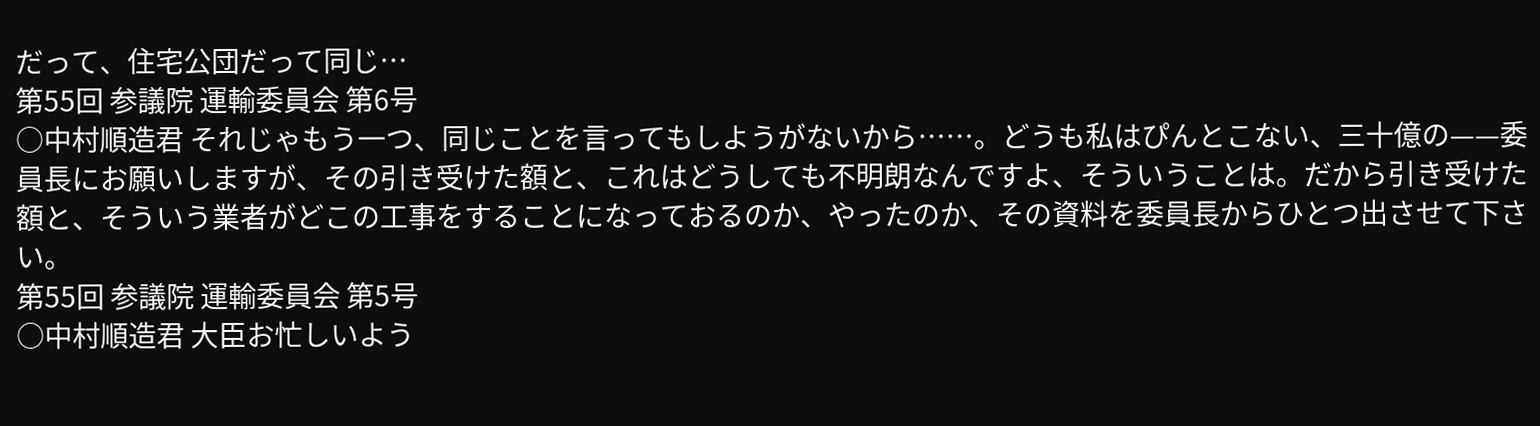だって、住宅公団だって同じ…
第55回 参議院 運輸委員会 第6号
○中村順造君 それじゃもう一つ、同じことを言ってもしようがないから……。どうも私はぴんとこない、三十億の——委員長にお願いしますが、その引き受けた額と、これはどうしても不明朗なんですよ、そういうことは。だから引き受けた額と、そういう業者がどこの工事をすることになっておるのか、やったのか、その資料を委員長からひとつ出させて下さい。
第55回 参議院 運輸委員会 第5号
○中村順造君 大臣お忙しいよう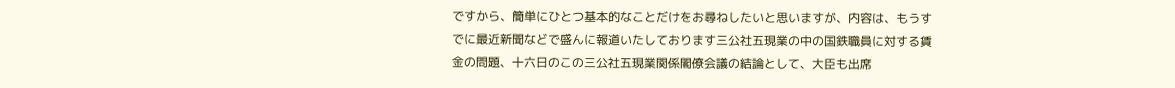ですから、簡単にひとつ基本的なことだけをお尋ねしたいと思いますが、内容は、もうすでに最近新聞などで盛んに報道いたしております三公社五現業の中の国鉄職員に対する賃金の問題、十六日のこの三公社五現業関係閣僚会議の結論として、大臣も出席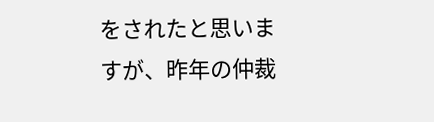をされたと思いますが、昨年の仲裁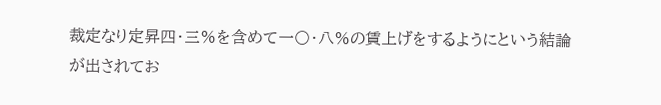裁定なり定昇四・三%を含めて一〇・八%の賃上げをするようにという結論が出されてお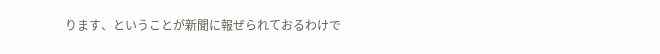ります、ということが新聞に報ぜられておるわけで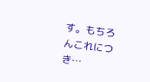す。もちろんこれにつき…